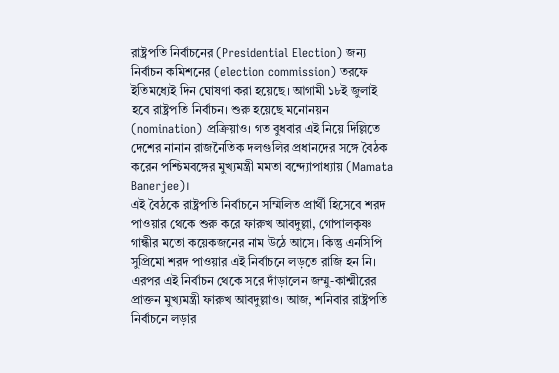রাষ্ট্রপতি নির্বাচনের (Presidential Election) জন্য নির্বাচন কমিশনের (election commission) তরফে ইতিমধ্যেই দিন ঘোষণা করা হয়েছে। আগামী ১৮ই জুলাই হবে রাষ্ট্রপতি নির্বাচন। শুরু হয়েছে মনোনয়ন (nomination) প্রক্রিয়াও। গত বুধবার এই নিয়ে দিল্লিতে দেশের নানান রাজনৈতিক দলগুলির প্রধানদের সঙ্গে বৈঠক করেন পশ্চিমবঙ্গের মুখ্যমন্ত্রী মমতা বন্দ্যোপাধ্যায় (Mamata Banerjee)।
এই বৈঠকে রাষ্ট্রপতি নির্বাচনে সম্মিলিত প্রার্থী হিসেবে শরদ পাওয়ার থেকে শুরু করে ফারুখ আবদুল্লা, গোপালকৃষ্ণ গান্ধীর মতো কয়েকজনের নাম উঠে আসে। কিন্তু এনসিপি সুপ্রিমো শরদ পাওয়ার এই নির্বাচনে লড়তে রাজি হন নি। এরপর এই নির্বাচন থেকে সরে দাঁড়ালেন জম্মু-কাশ্মীরের প্রাক্তন মুখ্যমন্ত্রী ফারুখ আবদুল্লাও। আজ, শনিবার রাষ্ট্রপতি নির্বাচনে লড়ার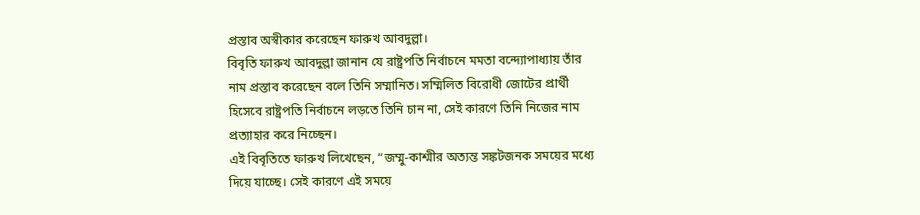প্রস্তাব অস্বীকার করেছেন ফারুখ আবদুল্লা।
বিবৃতি ফারুখ আবদুল্লা জানান যে রাষ্ট্রপতি নির্বাচনে মমতা বন্দ্যোপাধ্যায় তাঁর নাম প্রস্তাব করেছেন বলে তিনি সম্মানিত। সম্মিলিত বিরোধী জোটের প্রার্থী হিসেবে রাষ্ট্রপতি নির্বাচনে লড়তে তিনি চান না, সেই কারণে তিনি নিজের নাম প্রত্যাহার করে নিচ্ছেন।
এই বিবৃতিতে ফারুখ লিখেছেন, “জম্মু-কাশ্মীর অত্যন্ত সঙ্কটজনক সময়ের মধ্যে দিয়ে যাচ্ছে। সেই কারণে এই সময়ে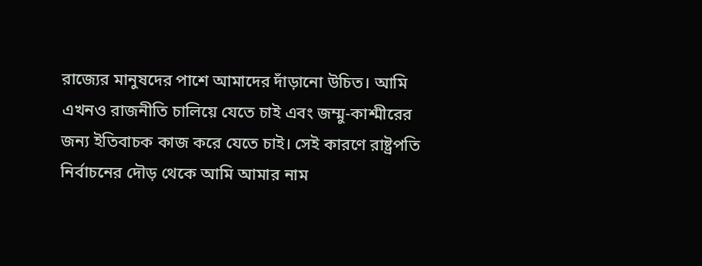রাজ্যের মানুষদের পাশে আমাদের দাঁড়ানো উচিত। আমি এখনও রাজনীতি চালিয়ে যেতে চাই এবং জম্মু-কাশ্মীরের জন্য ইতিবাচক কাজ করে যেতে চাই। সেই কারণে রাষ্ট্রপতি নির্বাচনের দৌড় থেকে আমি আমার নাম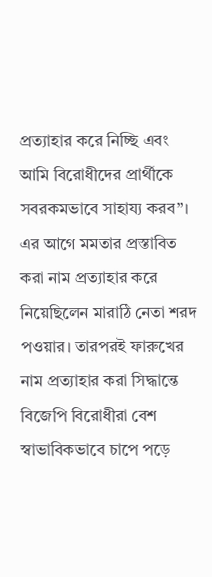প্রত্যাহার করে নিচ্ছি এবং আমি বিরোধীদের প্রার্থীকে সবরকমভাবে সাহায্য করব”।
এর আগে মমতার প্রস্তাবিত করা নাম প্রত্যাহার করে নিয়েছিলেন মারাঠি নেতা শরদ পওয়ার। তারপরই ফারুখের নাম প্রত্যাহার করা সিদ্ধান্তে বিজেপি বিরোধীরা বেশ স্বাভাবিকভাবে চাপে পড়ে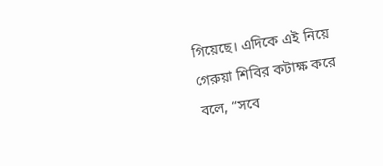গিয়েছে। এদিকে এই নিয়ে গেরুয়া শিবির কটাক্ষ করে বলে, “সবে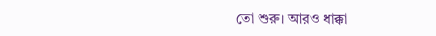তো শুরু। আরও ধাক্কা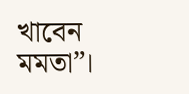খাবেন মমতা”।